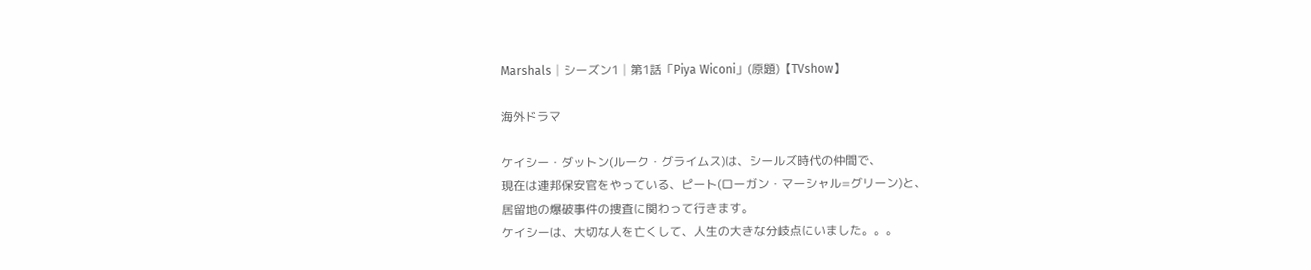Marshals│シーズン1│第1話「Piya Wiconi」(原題)【TVshow】

海外ドラマ

ケイシー・ダットン(ルーク・グライムス)は、シールズ時代の仲間で、
現在は連邦保安官をやっている、ピート(ローガン・マーシャル=グリーン)と、
居留地の爆破事件の捜査に関わって行きます。
ケイシーは、大切な人を亡くして、人生の大きな分岐点にいました。。。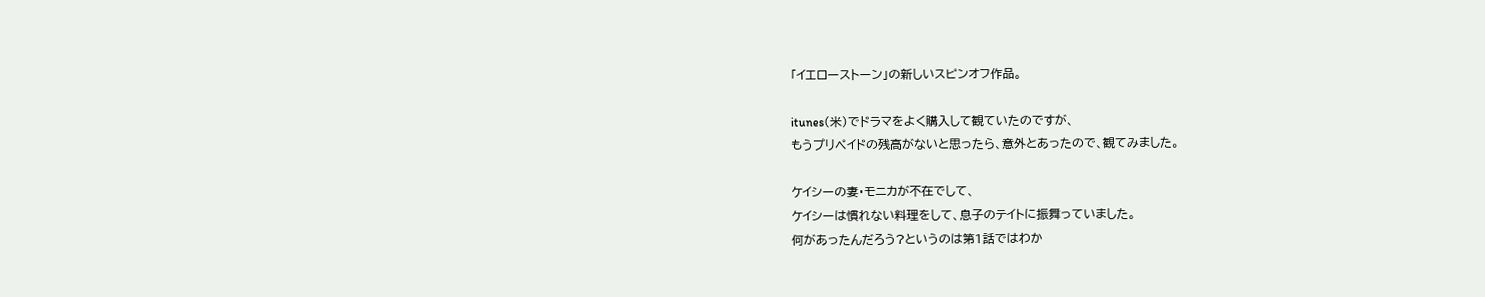「イエローストーン」の新しいスピンオフ作品。

itunes(米)でドラマをよく購入して観ていたのですが、
もうプリペイドの残高がないと思ったら、意外とあったので、観てみました。

ケイシーの妻・モニカが不在でして、
ケイシーは慣れない料理をして、息子のテイトに振舞っていました。
何があったんだろう?というのは第1話ではわか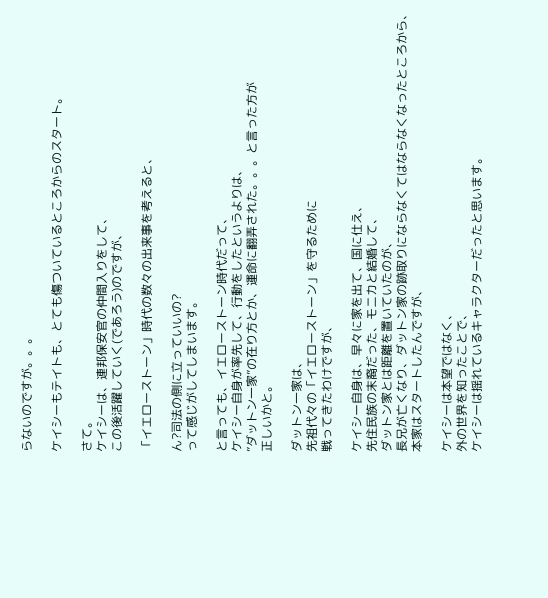らないのですが。。。

ケイシーもテイトも、とても傷ついているところからのスタート。

さて。
ケイシーは、連邦保安官の仲間入りをして、
この後活躍していく(であろう)のですが、

「イエローストーン」時代の数々の出来事を考えると、

ん?司法の側に立っていいの?
って感じがしてしまいます。

と言っても、イエローストーン時代だって、
ケイシー自身が率先して、行動をしたというよりは、
”ダットン一家”の在り方とか、運命に翻弄された。。。と言った方が
正しいかと。

ダットン一家は、
先祖代々の「イエローストーン」を守るために
戦ってきたわけですが、

ケイシー自身は、早々に家を出て、国に仕え、
先住民族の末裔だった、モニカと結婚して、
ダットン家とは距離を置いていたのが、
長兄が亡くなり、ダットン家の跡取りにならなくてはならなくなったところから、
本家はスタートしたんですが、

ケイシーは本望ではなく、
外の世界を知ったことで、
ケイシーは揺れているキャラクターだったと思います。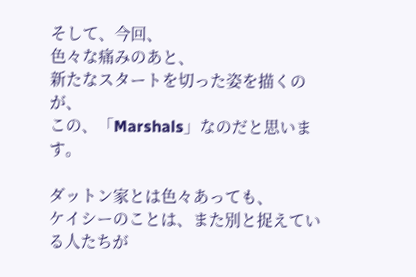そして、今回、
色々な痛みのあと、
新たなスタートを切った姿を描くのが、
この、「Marshals」なのだと思います。

ダットン家とは色々あっても、
ケイシーのことは、また別と捉えている人たちが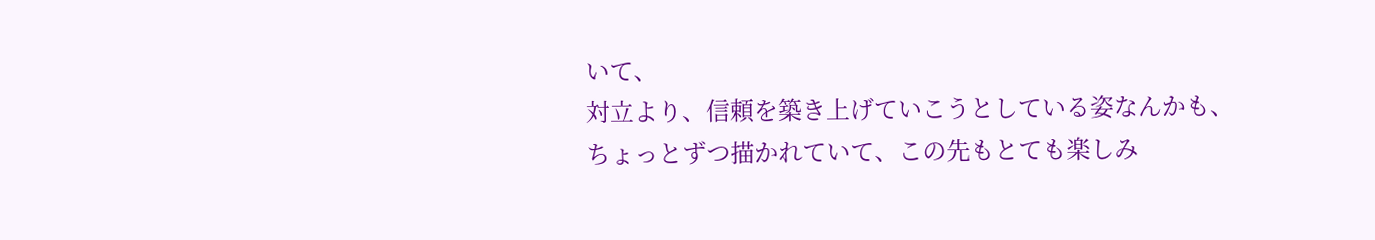いて、
対立より、信頼を築き上げていこうとしている姿なんかも、
ちょっとずつ描かれていて、この先もとても楽しみ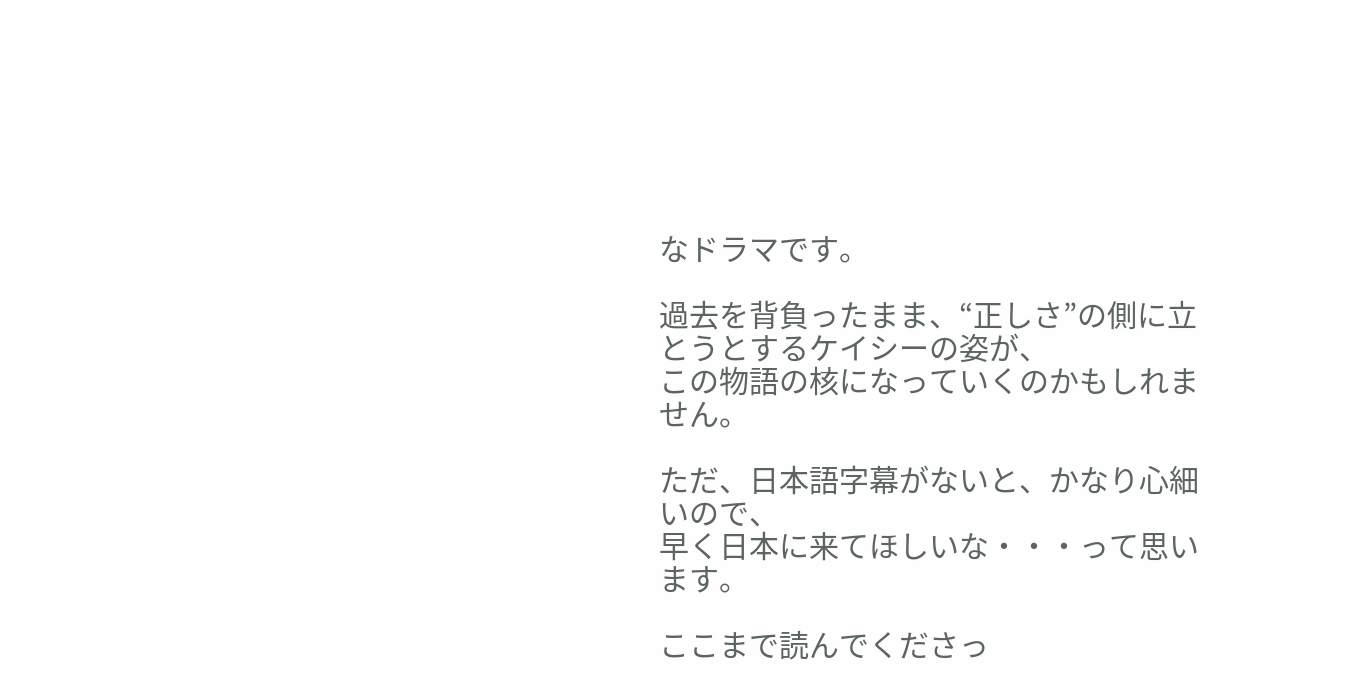なドラマです。

過去を背負ったまま、“正しさ”の側に立とうとするケイシーの姿が、
この物語の核になっていくのかもしれません。

ただ、日本語字幕がないと、かなり心細いので、
早く日本に来てほしいな・・・って思います。

ここまで読んでくださっ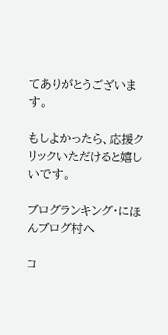てありがとうございます。

もしよかったら、応援クリックいただけると嬉しいです。

ブログランキング・にほんブログ村へ

コ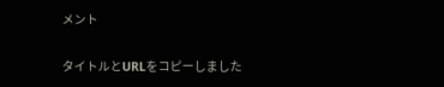メント

タイトルとURLをコピーしました